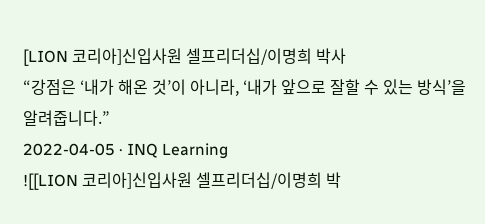[LION 코리아]신입사원 셀프리더십/이명희 박사
“강점은 ‘내가 해온 것’이 아니라, ‘내가 앞으로 잘할 수 있는 방식’을 알려줍니다.”
2022-04-05 · INQ Learning
![[LION 코리아]신입사원 셀프리더십/이명희 박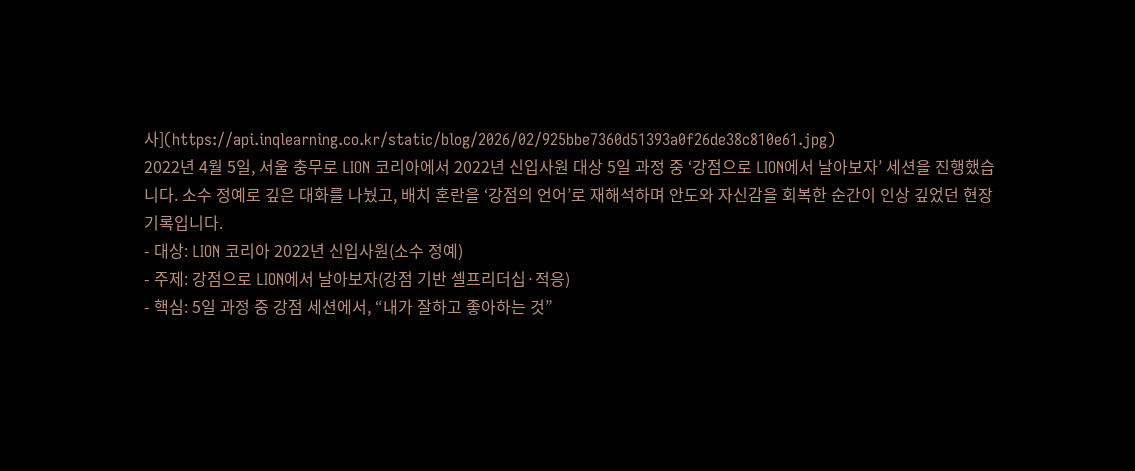사](https://api.inqlearning.co.kr/static/blog/2026/02/925bbe7360d51393a0f26de38c810e61.jpg)
2022년 4월 5일, 서울 충무로 LION 코리아에서 2022년 신입사원 대상 5일 과정 중 ‘강점으로 LION에서 날아보자’ 세션을 진행했습니다. 소수 정예로 깊은 대화를 나눴고, 배치 혼란을 ‘강점의 언어’로 재해석하며 안도와 자신감을 회복한 순간이 인상 깊었던 현장 기록입니다.
- 대상: LION 코리아 2022년 신입사원(소수 정예)
- 주제: 강점으로 LION에서 날아보자(강점 기반 셀프리더십·적응)
- 핵심: 5일 과정 중 강점 세션에서, “내가 잘하고 좋아하는 것”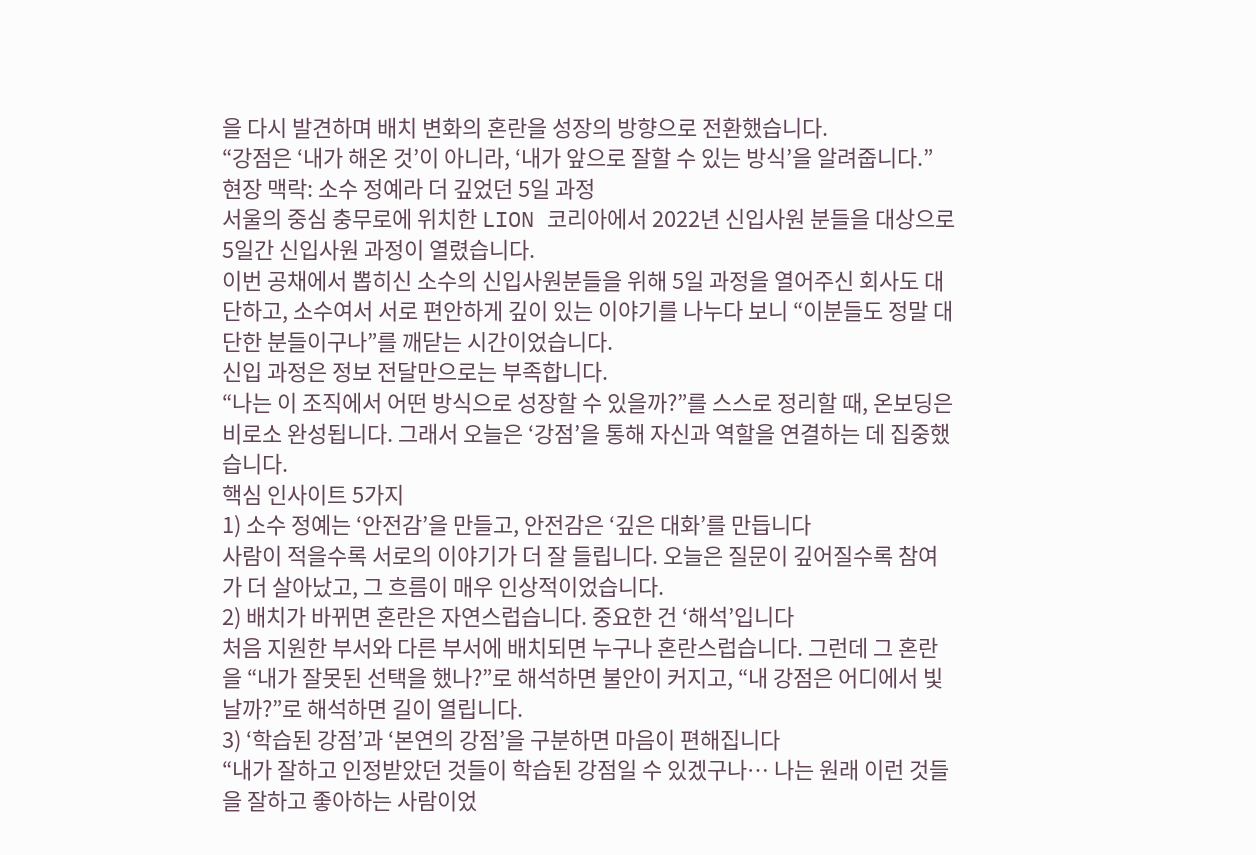을 다시 발견하며 배치 변화의 혼란을 성장의 방향으로 전환했습니다.
“강점은 ‘내가 해온 것’이 아니라, ‘내가 앞으로 잘할 수 있는 방식’을 알려줍니다.”
현장 맥락: 소수 정예라 더 깊었던 5일 과정
서울의 중심 충무로에 위치한 LION 코리아에서 2022년 신입사원 분들을 대상으로 5일간 신입사원 과정이 열렸습니다.
이번 공채에서 뽑히신 소수의 신입사원분들을 위해 5일 과정을 열어주신 회사도 대단하고, 소수여서 서로 편안하게 깊이 있는 이야기를 나누다 보니 “이분들도 정말 대단한 분들이구나”를 깨닫는 시간이었습니다.
신입 과정은 정보 전달만으로는 부족합니다.
“나는 이 조직에서 어떤 방식으로 성장할 수 있을까?”를 스스로 정리할 때, 온보딩은 비로소 완성됩니다. 그래서 오늘은 ‘강점’을 통해 자신과 역할을 연결하는 데 집중했습니다.
핵심 인사이트 5가지
1) 소수 정예는 ‘안전감’을 만들고, 안전감은 ‘깊은 대화’를 만듭니다
사람이 적을수록 서로의 이야기가 더 잘 들립니다. 오늘은 질문이 깊어질수록 참여가 더 살아났고, 그 흐름이 매우 인상적이었습니다.
2) 배치가 바뀌면 혼란은 자연스럽습니다. 중요한 건 ‘해석’입니다
처음 지원한 부서와 다른 부서에 배치되면 누구나 혼란스럽습니다. 그런데 그 혼란을 “내가 잘못된 선택을 했나?”로 해석하면 불안이 커지고, “내 강점은 어디에서 빛날까?”로 해석하면 길이 열립니다.
3) ‘학습된 강점’과 ‘본연의 강점’을 구분하면 마음이 편해집니다
“내가 잘하고 인정받았던 것들이 학습된 강점일 수 있겠구나… 나는 원래 이런 것들을 잘하고 좋아하는 사람이었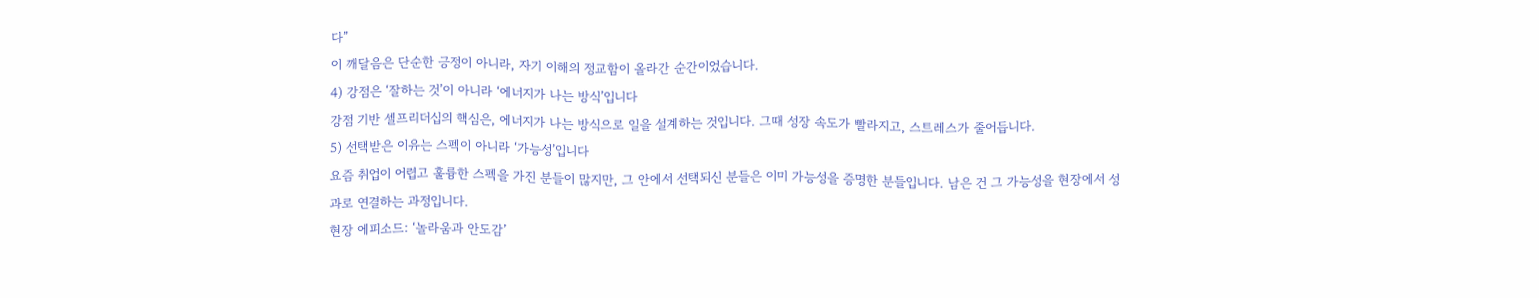다”
이 깨달음은 단순한 긍정이 아니라, 자기 이해의 정교함이 올라간 순간이었습니다.
4) 강점은 ‘잘하는 것’이 아니라 ‘에너지가 나는 방식’입니다
강점 기반 셀프리더십의 핵심은, 에너지가 나는 방식으로 일을 설계하는 것입니다. 그때 성장 속도가 빨라지고, 스트레스가 줄어듭니다.
5) 선택받은 이유는 스펙이 아니라 ‘가능성’입니다
요즘 취업이 어렵고 훌륭한 스펙을 가진 분들이 많지만, 그 안에서 선택되신 분들은 이미 가능성을 증명한 분들입니다. 남은 건 그 가능성을 현장에서 성과로 연결하는 과정입니다.
현장 에피소드: ‘놀라움과 안도감’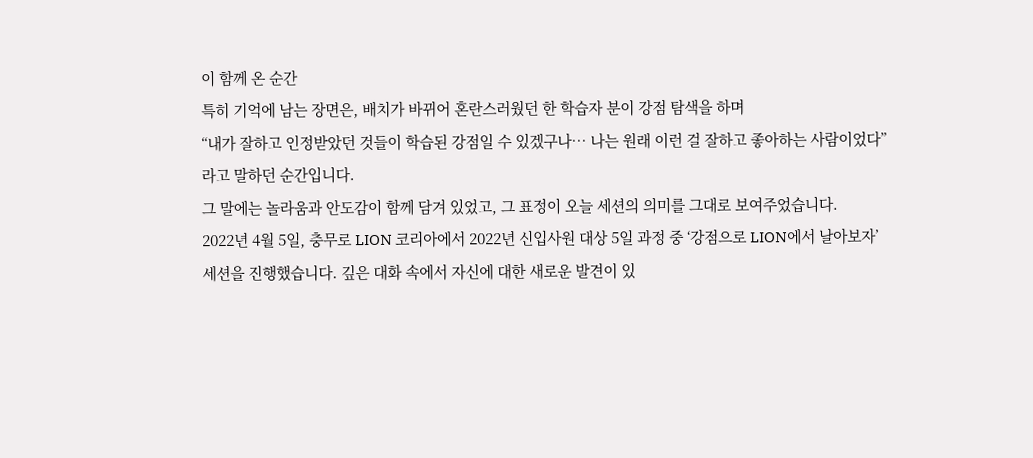이 함께 온 순간
특히 기억에 남는 장면은, 배치가 바뀌어 혼란스러웠던 한 학습자 분이 강점 탐색을 하며
“내가 잘하고 인정받았던 것들이 학습된 강점일 수 있겠구나… 나는 원래 이런 걸 잘하고 좋아하는 사람이었다”라고 말하던 순간입니다.
그 말에는 놀라움과 안도감이 함께 담겨 있었고, 그 표정이 오늘 세션의 의미를 그대로 보여주었습니다.
2022년 4월 5일, 충무로 LION 코리아에서 2022년 신입사원 대상 5일 과정 중 ‘강점으로 LION에서 날아보자’ 세션을 진행했습니다. 깊은 대화 속에서 자신에 대한 새로운 발견이 있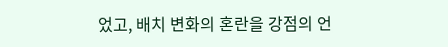었고, 배치 변화의 혼란을 강점의 언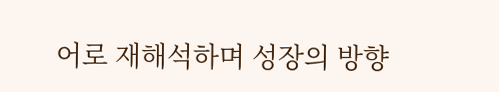어로 재해석하며 성장의 방향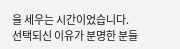을 세우는 시간이었습니다.
선택되신 이유가 분명한 분들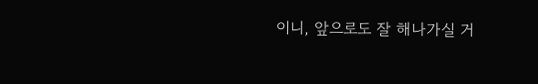이니, 앞으로도 잘 해나가실 거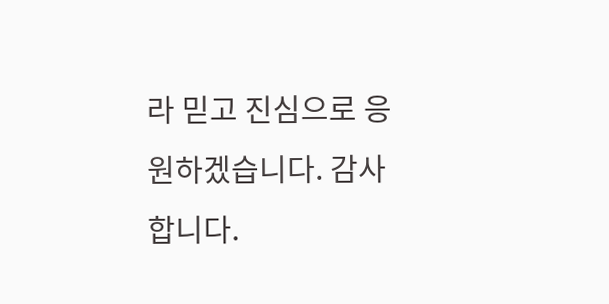라 믿고 진심으로 응원하겠습니다. 감사합니다.